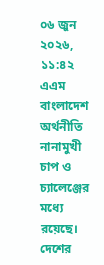০৬ জুন ২০২৬, ১১:৪২ এএম
বাংলাদেশ অর্থনীতি নানামুখী চাপ ও চ্যালেঞ্জের মধ্যে রয়েছে। দেশের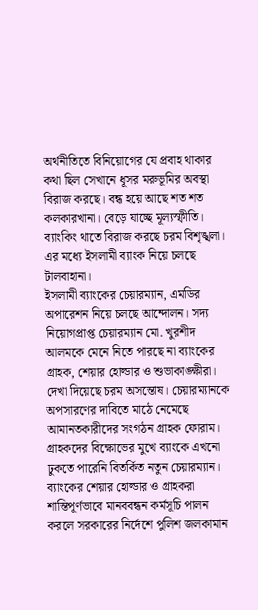অর্থনীতিতে বিনিয়োগের যে প্রবাহ থাকার কথা ছিল সেখানে ধূসর মরুভূমির অবস্থা বিরাজ করছে। বন্ধ হয়ে আছে শত শত কলকারখানা। বেড়ে যাচ্ছে মূল্যস্ফীতি। ব্যাংকিং থাতে বিরাজ করছে চরম বিশৃঙ্খলা। এর মধ্যে ইসলামী ব্যাংক নিয়ে চলছে টালবাহানা।
ইসলামী ব্যাংকের চেয়ারম্যান, এমডির অপারেশন নিয়ে চলছে আন্দোলন। সদ্য নিয়োগপ্রাপ্ত চেয়ারম্যান মো. খুরশীদ আলমকে মেনে নিতে পারছে না ব্যাংকের গ্রাহক, শেয়ার হোল্ডার ও শুভাকাঙ্ক্ষীরা। দেখা দিয়েছে চরম অসন্তোষ। চেয়ারম্যানকে অপসারণের দাবিতে মাঠে নেমেছে আমানতকারীদের সংগঠন গ্রাহক ফোরাম। গ্রাহকদের বিক্ষোভের মুখে ব্যাংকে এখনো ঢুকতে পারেনি বিতর্কিত নতুন চেয়ারম্যান। ব্যাংকের শেয়ার হোল্ডার ও গ্রাহকরা শান্তিপূর্ণভাবে মানববন্ধন কর্মসূচি পালন করলে সরকারের নির্দেশে পুলিশ জলকামান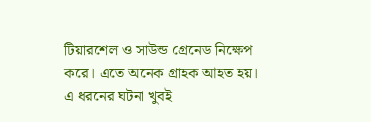টিয়ারশেল ও সাউন্ড গ্রেনেড নিক্ষেপ করে। এতে অনেক গ্রাহক আহত হয়। এ ধরনের ঘটনা খুবই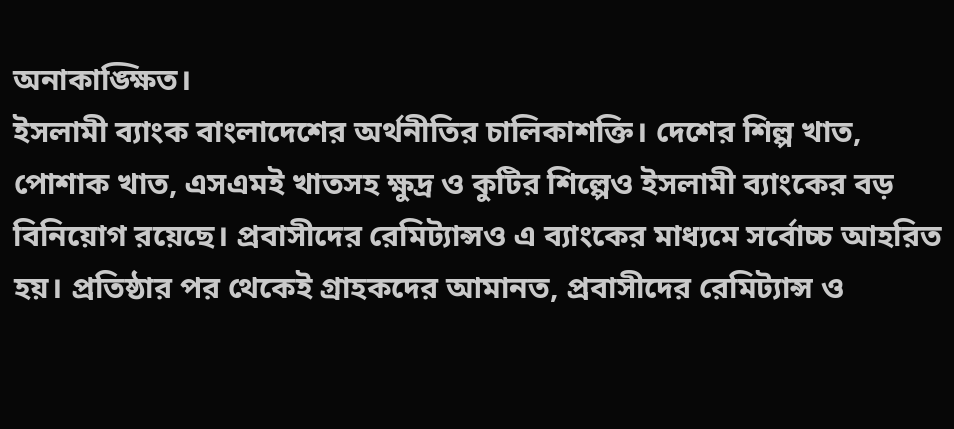অনাকাঙ্ক্ষিত।
ইসলামী ব্যাংক বাংলাদেশের অর্থনীতির চালিকাশক্তি। দেশের শিল্প খাত, পোশাক খাত, এসএমই খাতসহ ক্ষুদ্র ও কুটির শিল্পেও ইসলামী ব্যাংকের বড় বিনিয়োগ রয়েছে। প্রবাসীদের রেমিট্যান্সও এ ব্যাংকের মাধ্যমে সর্বোচ্চ আহরিত হয়। প্রতিষ্ঠার পর থেকেই গ্রাহকদের আমানত, প্রবাসীদের রেমিট্যান্স ও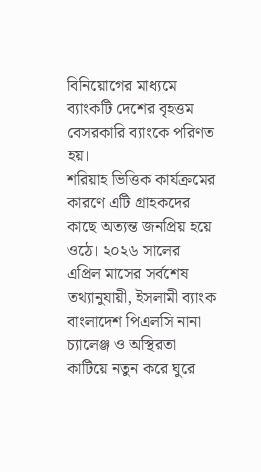বিনিয়োগের মাধ্যমে ব্যাংকটি দেশের বৃহত্তম বেসরকারি ব্যাংকে পরিণত হয়।
শরিয়াহ ভিত্তিক কার্যক্রমের কারণে এটি গ্রাহকদের কাছে অত্যন্ত জনপ্রিয় হয়ে ওঠে। ২০২৬ সালের এপ্রিল মাসের সর্বশেষ তথ্যানুযায়ী, ইসলামী ব্যাংক বাংলাদেশ পিএলসি নানা চ্যালেঞ্জ ও অস্থিরতা কাটিয়ে নতুন করে ঘুরে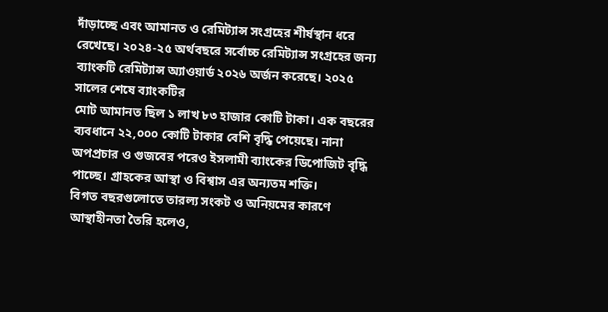দাঁড়াচ্ছে এবং আমানত ও রেমিট্যান্স সংগ্রহের শীর্ষস্থান ধরে রেখেছে। ২০২৪-২৫ অর্থবছরে সর্বোচ্চ রেমিট্যান্স সংগ্রহের জন্য ব্যাংকটি রেমিট্যান্স অ্যাওয়ার্ড ২০২৬ অর্জন করেছে। ২০২৫ সালের শেষে ব্যাংকটির
মোট আমানত ছিল ১ লাখ ৮৩ হাজার কোটি টাকা। এক বছরের ব্যবধানে ২২,০০০ কোটি টাকার বেশি বৃদ্ধি পেয়েছে। নানা অপপ্রচার ও গুজবের পরেও ইসলামী ব্যাংকের ডিপোজিট বৃদ্ধি পাচ্ছে। গ্রাহকের আস্থা ও বিশ্বাস এর অন্যতম শক্তি।
বিগত বছরগুলোতে তারল্য সংকট ও অনিয়মের কারণে আস্থাহীনতা তৈরি হলেও,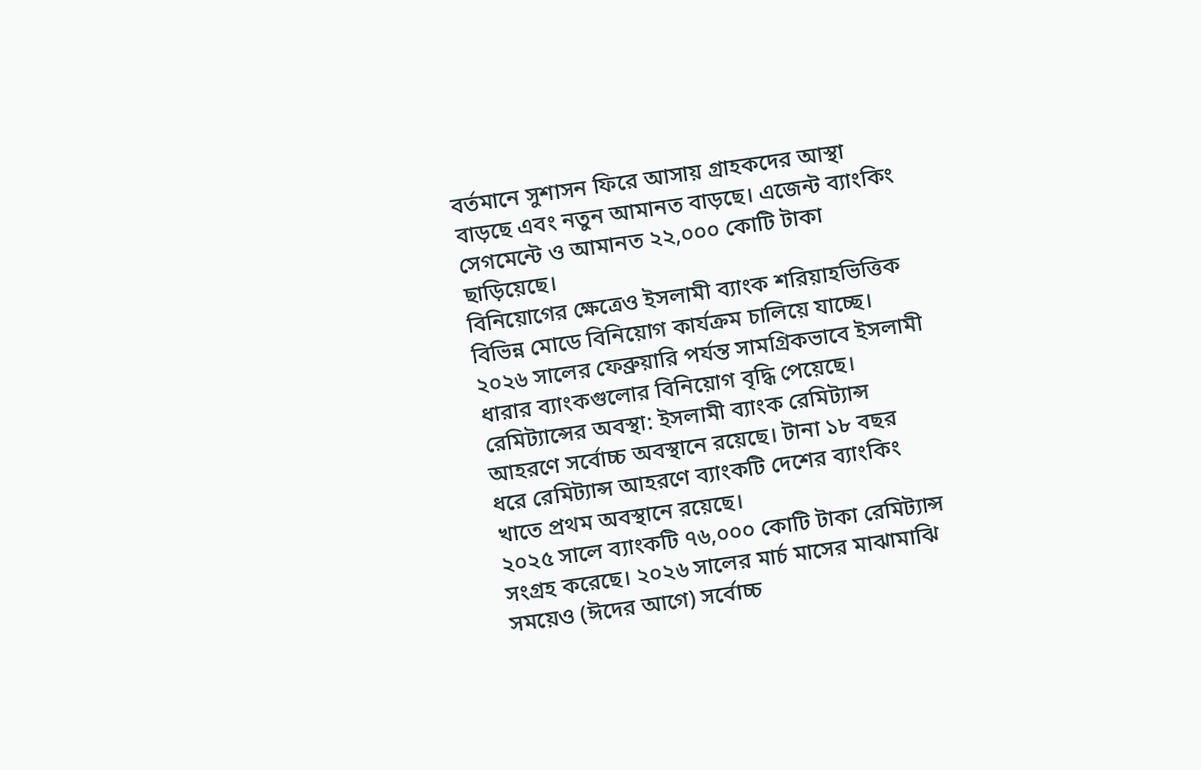বর্তমানে সুশাসন ফিরে আসায় গ্রাহকদের আস্থা বাড়ছে এবং নতুন আমানত বাড়ছে। এজেন্ট ব্যাংকিং সেগমেন্টে ও আমানত ২২,০০০ কোটি টাকা ছাড়িয়েছে।
বিনিয়োগের ক্ষেত্রেও ইসলামী ব্যাংক শরিয়াহভিত্তিক বিভিন্ন মোডে বিনিয়োগ কার্যক্রম চালিয়ে যাচ্ছে। ২০২৬ সালের ফেব্রুয়ারি পর্যন্ত সামগ্রিকভাবে ইসলামী ধারার ব্যাংকগুলোর বিনিয়োগ বৃদ্ধি পেয়েছে।
রেমিট্যান্সের অবস্থা: ইসলামী ব্যাংক রেমিট্যান্স আহরণে সর্বোচ্চ অবস্থানে রয়েছে। টানা ১৮ বছর ধরে রেমিট্যান্স আহরণে ব্যাংকটি দেশের ব্যাংকিং খাতে প্রথম অবস্থানে রয়েছে।
২০২৫ সালে ব্যাংকটি ৭৬,০০০ কোটি টাকা রেমিট্যান্স সংগ্রহ করেছে। ২০২৬ সালের মার্চ মাসের মাঝামাঝি সময়েও (ঈদের আগে) সর্বোচ্চ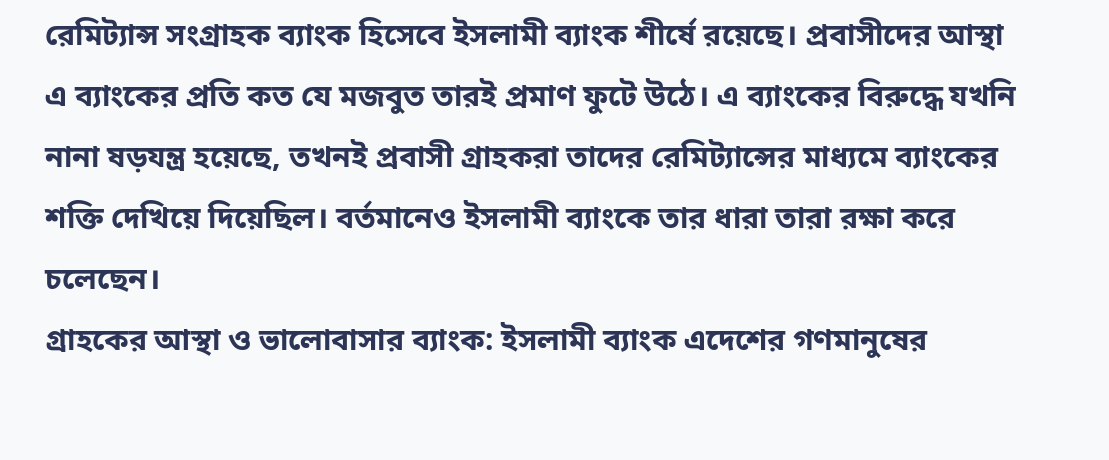রেমিট্যান্স সংগ্রাহক ব্যাংক হিসেবে ইসলামী ব্যাংক শীর্ষে রয়েছে। প্রবাসীদের আস্থা এ ব্যাংকের প্রতি কত যে মজবুত তারই প্রমাণ ফুটে উঠে। এ ব্যাংকের বিরুদ্ধে যখনি নানা ষড়যন্ত্র হয়েছে, তখনই প্রবাসী গ্রাহকরা তাদের রেমিট্যান্সের মাধ্যমে ব্যাংকের শক্তি দেখিয়ে দিয়েছিল। বর্তমানেও ইসলামী ব্যাংকে তার ধারা তারা রক্ষা করে চলেছেন।
গ্রাহকের আস্থা ও ভালোবাসার ব্যাংক: ইসলামী ব্যাংক এদেশের গণমানুষের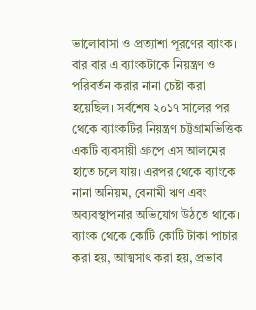ভালোবাসা ও প্রত্যাশা পূরণের ব্যাংক। বার বার এ ব্যাংকটাকে নিয়ন্ত্রণ ও পরিবর্তন করার নানা চেষ্টা করা হয়েছিল। সর্বশেষ ২০১৭ সালের পর থেকে ব্যাংকটির নিয়ন্ত্রণ চট্টগ্রামভিত্তিক একটি ব্যবসায়ী গ্রুপে এস আলমের হাতে চলে যায়। এরপর থেকে ব্যাংকে নানা অনিয়ম, বেনামী ঋণ এবং অব্যবস্থাপনার অভিযোগ উঠতে থাকে। ব্যাংক থেকে কোটি কোটি টাকা পাচার করা হয়, আত্মসাৎ করা হয়, প্রভাব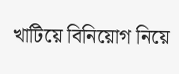খাটিয়ে বিনিয়োগ নিয়ে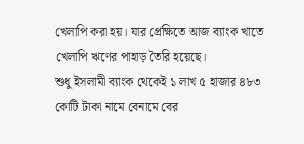খেলাপি করা হয়। যার প্রেক্ষিতে আজ ব্যাংক খাতে খেলাপি ঋণের পাহাড় তৈরি হয়েছে।
শুধু ইসলামী ব্যাংক থেকেই ১ লাখ ৫ হাজার ৪৮৩ কোটি টাকা নামে বেনামে বের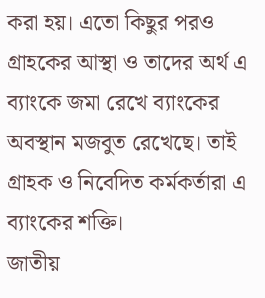করা হয়। এতো কিছুর পরও গ্রাহকের আস্থা ও তাদের অর্থ এ ব্যাংকে জমা রেখে ব্যাংকের অবস্থান মজবুত রেখেছে। তাই গ্রাহক ও নিবেদিত কর্মকর্তারা এ ব্যাংকের শক্তি।
জাতীয়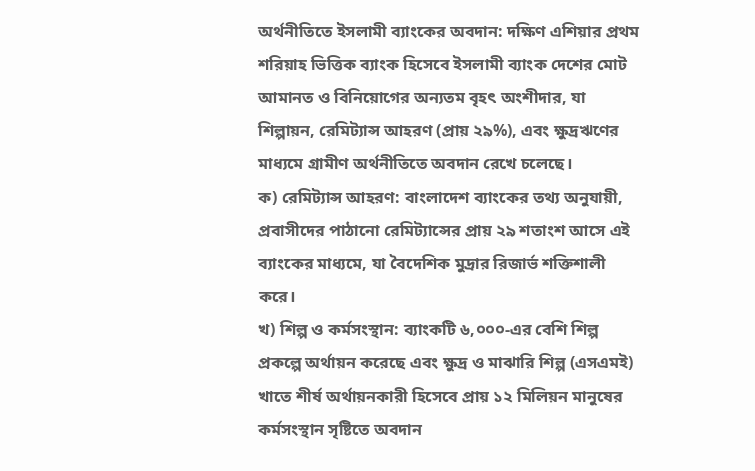অর্থনীতিতে ইসলামী ব্যাংকের অবদান: দক্ষিণ এশিয়ার প্রথম শরিয়াহ ভিত্তিক ব্যাংক হিসেবে ইসলামী ব্যাংক দেশের মোট আমানত ও বিনিয়োগের অন্যতম বৃহৎ অংশীদার, যা শিল্পায়ন, রেমিট্যান্স আহরণ (প্রায় ২৯%), এবং ক্ষুদ্রঋণের মাধ্যমে গ্রামীণ অর্থনীতিতে অবদান রেখে চলেছে।
ক) রেমিট্যান্স আহরণ: বাংলাদেশ ব্যাংকের তথ্য অনুযায়ী, প্রবাসীদের পাঠানো রেমিট্যান্সের প্রায় ২৯ শতাংশ আসে এই ব্যাংকের মাধ্যমে, যা বৈদেশিক মুদ্রার রিজার্ভ শক্তিশালী করে।
খ) শিল্প ও কর্মসংস্থান: ব্যাংকটি ৬,০০০-এর বেশি শিল্প প্রকল্পে অর্থায়ন করেছে এবং ক্ষুদ্র ও মাঝারি শিল্প (এসএমই) খাতে শীর্ষ অর্থায়নকারী হিসেবে প্রায় ১২ মিলিয়ন মানুষের কর্মসংস্থান সৃষ্টিতে অবদান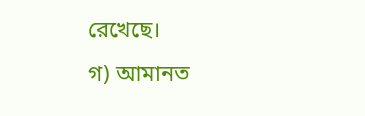রেখেছে।
গ) আমানত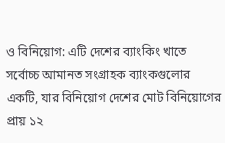ও বিনিয়োগ: এটি দেশের ব্যাংকিং খাতে সর্বোচ্চ আমানত সংগ্রাহক ব্যাংকগুলোর একটি, যার বিনিয়োগ দেশের মোট বিনিয়োগের প্রায় ১২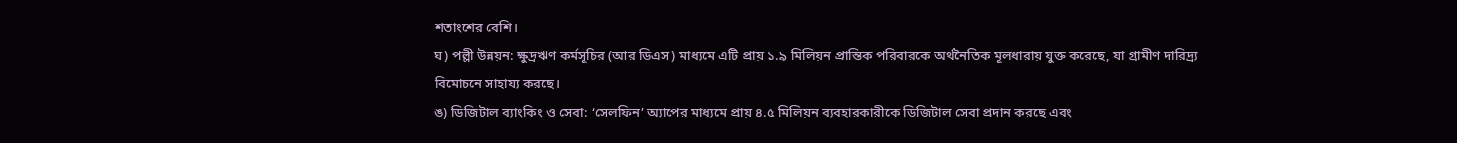শতাংশের বেশি।
ঘ) পল্লী উন্নয়ন: ক্ষুদ্রঋণ কর্মসূচির (আর ডিএস) মাধ্যমে এটি প্রায় ১.৯ মিলিয়ন প্রান্তিক পরিবারকে অর্থনৈতিক মূলধারায় যুক্ত করেছে, যা গ্রামীণ দারিদ্র্য বিমোচনে সাহায্য করছে।
ঙ) ডিজিটাল ব্যাংকিং ও সেবা: ‘সেলফিন’ অ্যাপের মাধ্যমে প্রায় ৪.৫ মিলিয়ন ব্যবহারকারীকে ডিজিটাল সেবা প্রদান করছে এবং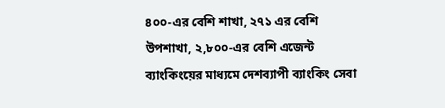৪০০-এর বেশি শাখা, ২৭১ এর বেশি উপশাখা, ২,৮০০-এর বেশি এজেন্ট ব্যাংকিংয়ের মাধ্যমে দেশব্যাপী ব্যাংকিং সেবা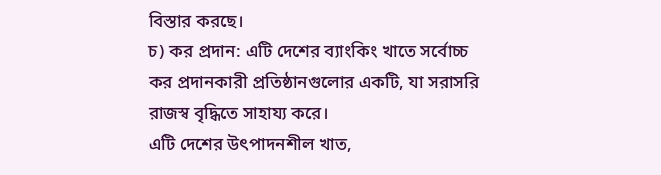বিস্তার করছে।
চ) কর প্রদান: এটি দেশের ব্যাংকিং খাতে সর্বোচ্চ কর প্রদানকারী প্রতিষ্ঠানগুলোর একটি, যা সরাসরি রাজস্ব বৃদ্ধিতে সাহায্য করে।
এটি দেশের উৎপাদনশীল খাত,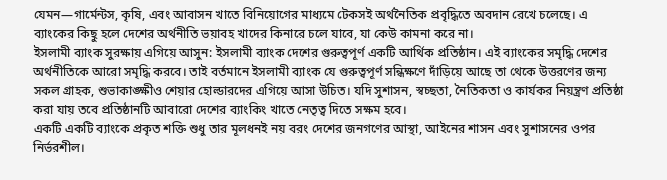যেমন—গার্মেন্টস, কৃষি, এবং আবাসন খাতে বিনিয়োগের মাধ্যমে টেকসই অর্থনৈতিক প্রবৃদ্ধিতে অবদান রেখে চলেছে। এ ব্যাংকের কিছু হলে দেশের অর্থনীতি ভয়াবহ খাদের কিনারে চলে যাবে, যা কেউ কামনা করে না।
ইসলামী ব্যাংক সুরক্ষায় এগিয়ে আসুন: ইসলামী ব্যাংক দেশের গুরুত্বপূর্ণ একটি আর্থিক প্রতিষ্ঠান। এই ব্যাংকের সমৃদ্ধি দেশের অর্থনীতিকে আরো সমৃদ্ধি করবে। তাই বর্তমানে ইসলামী ব্যাংক যে গুরুত্বপূর্ণ সন্ধিক্ষণে দাঁড়িয়ে আছে তা থেকে উত্তরণের জন্য সকল গ্রাহক, শুভাকাঙ্ক্ষীও শেয়ার হোল্ডারদের এগিয়ে আসা উচিত। যদি সুশাসন, স্বচ্ছতা, নৈতিকতা ও কার্যকর নিয়ন্ত্রণ প্রতিষ্ঠা করা যায় তবে প্রতিষ্ঠানটি আবারো দেশের ব্যাংকিং খাতে নেতৃত্ব দিতে সক্ষম হবে।
একটি একটি ব্যাংকে প্রকৃত শক্তি শুধু তার মূলধনই নয় বরং দেশের জনগণের আস্থা, আইনের শাসন এবং সুশাসনের ওপর নির্ভরশীল।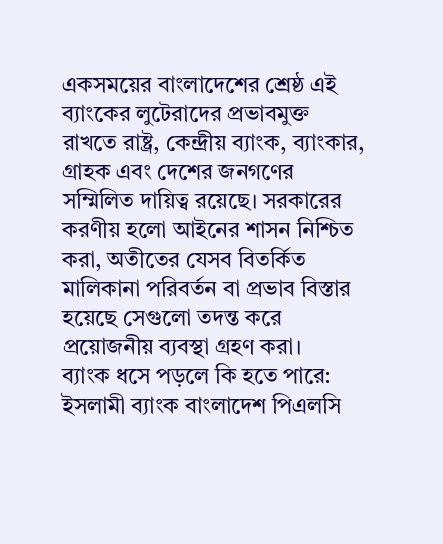একসময়ের বাংলাদেশের শ্রেষ্ঠ এই ব্যাংকের লুটেরাদের প্রভাবমুক্ত রাখতে রাষ্ট্র, কেন্দ্রীয় ব্যাংক, ব্যাংকার, গ্রাহক এবং দেশের জনগণের সম্মিলিত দায়িত্ব রয়েছে। সরকারের করণীয় হলো আইনের শাসন নিশ্চিত করা, অতীতের যেসব বিতর্কিত মালিকানা পরিবর্তন বা প্রভাব বিস্তার হয়েছে সেগুলো তদন্ত করে প্রয়োজনীয় ব্যবস্থা গ্রহণ করা।
ব্যাংক ধসে পড়লে কি হতে পারে: ইসলামী ব্যাংক বাংলাদেশ পিএলসি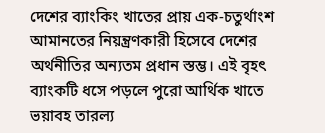দেশের ব্যাংকিং খাতের প্রায় এক-চতুর্থাংশ আমানতের নিয়ন্ত্রণকারী হিসেবে দেশের অর্থনীতির অন্যতম প্রধান স্তম্ভ। এই বৃহৎ ব্যাংকটি ধসে পড়লে পুরো আর্থিক খাতে ভয়াবহ তারল্য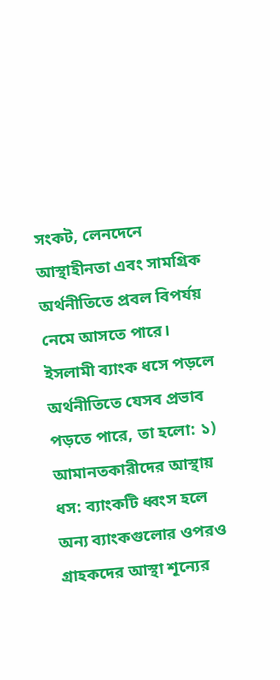সংকট, লেনদেনে আস্থাহীনতা এবং সামগ্রিক অর্থনীতিতে প্রবল বিপর্যয় নেমে আসতে পারে। ইসলামী ব্যাংক ধসে পড়লে অর্থনীতিতে যেসব প্রভাব পড়তে পারে, তা হলো: ১) আমানতকারীদের আস্থায় ধস: ব্যাংকটি ধ্বংস হলে অন্য ব্যাংকগুলোর ওপরও গ্রাহকদের আস্থা শূন্যের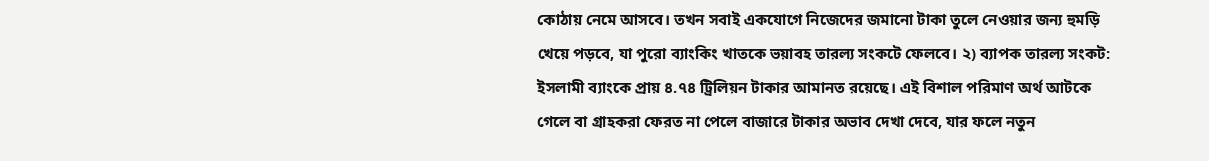কোঠায় নেমে আসবে। তখন সবাই একযোগে নিজেদের জমানো টাকা তুলে নেওয়ার জন্য হুমড়ি খেয়ে পড়বে, যা পুরো ব্যাংকিং খাতকে ভয়াবহ তারল্য সংকটে ফেলবে। ২) ব্যাপক তারল্য সংকট: ইসলামী ব্যাংকে প্রায় ৪.৭৪ ট্রিলিয়ন টাকার আমানত রয়েছে। এই বিশাল পরিমাণ অর্থ আটকে গেলে বা গ্রাহকরা ফেরত না পেলে বাজারে টাকার অভাব দেখা দেবে, যার ফলে নতুন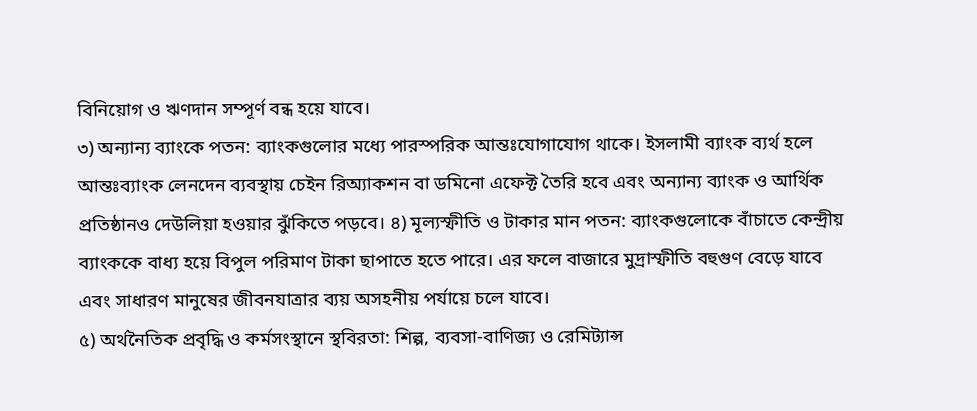বিনিয়োগ ও ঋণদান সম্পূর্ণ বন্ধ হয়ে যাবে।
৩) অন্যান্য ব্যাংকে পতন: ব্যাংকগুলোর মধ্যে পারস্পরিক আন্তঃযোগাযোগ থাকে। ইসলামী ব্যাংক ব্যর্থ হলে আন্তঃব্যাংক লেনদেন ব্যবস্থায় চেইন রিঅ্যাকশন বা ডমিনো এফেক্ট তৈরি হবে এবং অন্যান্য ব্যাংক ও আর্থিক প্রতিষ্ঠানও দেউলিয়া হওয়ার ঝুঁকিতে পড়বে। ৪) মূল্যস্ফীতি ও টাকার মান পতন: ব্যাংকগুলোকে বাঁচাতে কেন্দ্রীয় ব্যাংককে বাধ্য হয়ে বিপুল পরিমাণ টাকা ছাপাতে হতে পারে। এর ফলে বাজারে মুদ্রাস্ফীতি বহুগুণ বেড়ে যাবে এবং সাধারণ মানুষের জীবনযাত্রার ব্যয় অসহনীয় পর্যায়ে চলে যাবে।
৫) অর্থনৈতিক প্রবৃদ্ধি ও কর্মসংস্থানে স্থবিরতা: শিল্প, ব্যবসা-বাণিজ্য ও রেমিট্যান্স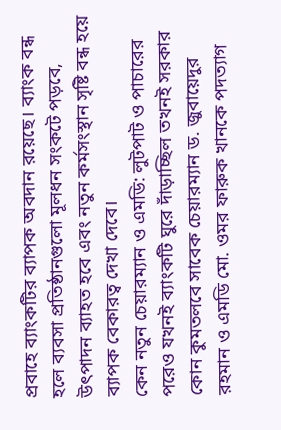প্রবাহে ব্যাংকটির ব্যাপক অবদান রয়েছে। ব্যাংক বন্ধ হলে ব্যবসা প্রতিষ্ঠানগুলো মূলধন সংকটে পড়বে, উৎপাদন ব্যাহত হবে এবং নতুন কর্মসংস্থান সৃষ্টি বন্ধ হয়ে ব্যাপক বেকারত্ব দেখা দেবে।
কেন নতুন চেয়ারম্যান ও এমডি: লুটপাট ও পাচারের পরেও যখনই ব্যাংকটি ঘুরে দাঁড়াচ্ছিল তখনই সরকার কোন কুমতলবে সাবেক চেয়ারম্যান ড. জুবায়েদুর রহমান ও এমডি মো. ওমর ফারুক খানকে পদত্যাগ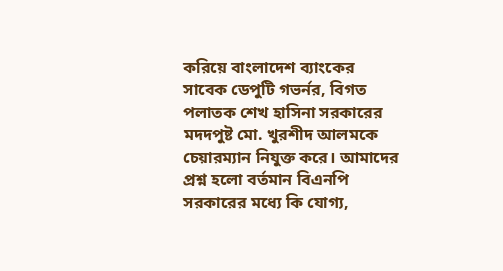করিয়ে বাংলাদেশ ব্যাংকের সাবেক ডেপুটি গভর্নর, বিগত পলাতক শেখ হাসিনা সরকারের মদদপুষ্ট মো. খুরশীদ আলমকে চেয়ারম্যান নিযুক্ত করে। আমাদের প্রশ্ন হলো বর্তমান বিএনপি সরকারের মধ্যে কি যোগ্য,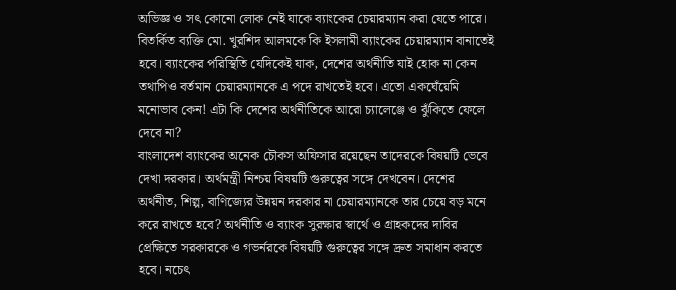অভিজ্ঞ ও সৎ কোনো লোক নেই যাকে ব্যাংকের চেয়ারম্যান করা যেতে পারে। বিতর্কিত ব্যক্তি মো. খুরশিদ আলমকে কি ইসলামী ব্যাংকের চেয়ারম্যান বানাতেই হবে। ব্যাংকের পরিস্থিতি যেদিকেই যাক, দেশের অর্থনীতি যাই হোক না কেন তথাপিও বর্তমান চেয়ারম্যানকে এ পদে রাখতেই হবে। এতো একঘেঁয়েমি মনোভাব কেন! এটা কি দেশের অর্থনীতিকে আরো চ্যালেঞ্জে ও ঝুঁকিতে ফেলে দেবে না?
বাংলাদেশ ব্যাংকের অনেক চৌকস অফিসার রয়েছেন তাদেরকে বিষয়টি ভেবে দেখা দরকার। অর্থমন্ত্রী নিশ্চয় বিষয়টি গুরুত্বের সঙ্গে দেখবেন। দেশের অর্থনীত, শিল্প, বাণিজ্যের উন্নয়ন দরকার না চেয়ারম্যানকে তার চেয়ে বড় মনে করে রাখতে হবে? অর্থনীতি ও ব্যাংক সুরক্ষার স্বার্থে ও গ্রাহকদের দাবির প্রেক্ষিতে সরকারকে ও গভর্নরকে বিষয়টি গুরুত্বের সঙ্গে দ্রুত সমাধান করতে হবে। নচেৎ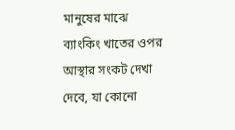মানুষের মাঝে ব্যাংকিং খাতের ওপর আস্থার সংকট দেখা দেবে, যা কোনো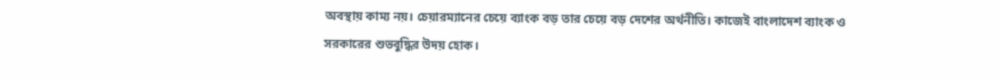অবস্থায় কাম্য নয়। চেয়ারম্যানের চেয়ে ব্যাংক বড় তার চেয়ে বড় দেশের অর্থনীতি। কাজেই বাংলাদেশ ব্যাংক ও সরকারের শুভবুদ্ধির উদয় হোক।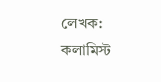লেখক: কলামিস্ট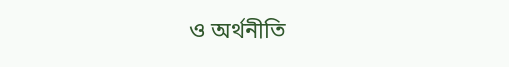ও অর্থনীতি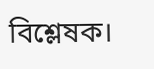বিশ্লেষক।